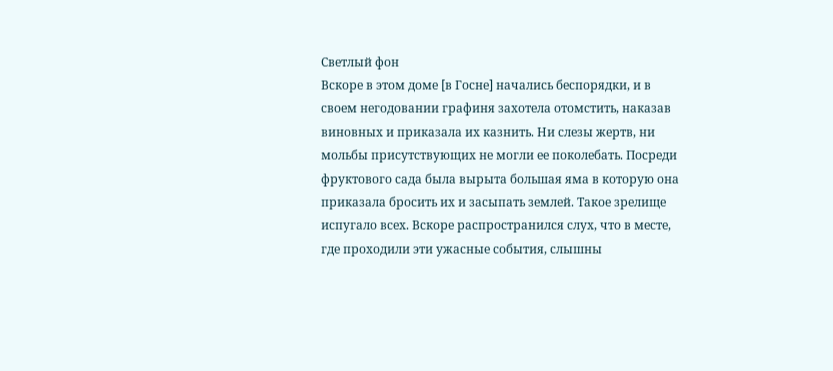Светлый фон
Вскоре в этом доме [в Госне] начались беспорядки, и в своем негодовании графиня захотела отомстить, наказав виновных и приказала их казнить. Ни слезы жертв, ни мольбы присутствующих не могли ее поколебать. Посреди фруктового сада была вырыта большая яма в которую она приказала бросить их и засыпать землей. Такое зрелище испугало всех. Вскоре распространился слух, что в месте, где проходили эти ужасные события, слышны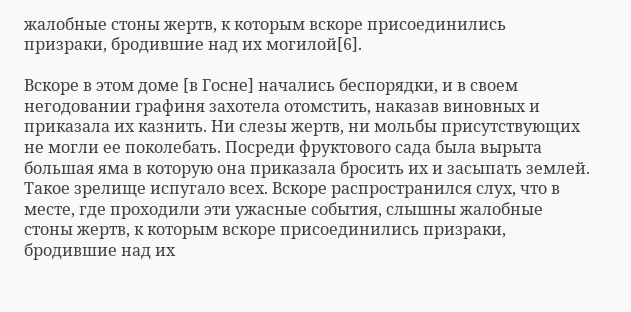жалобные стоны жертв, к которым вскоре присоединились призраки, бродившие над их могилой[6].

Вскоре в этом доме [в Госне] начались беспорядки, и в своем негодовании графиня захотела отомстить, наказав виновных и приказала их казнить. Ни слезы жертв, ни мольбы присутствующих не могли ее поколебать. Посреди фруктового сада была вырыта большая яма в которую она приказала бросить их и засыпать землей. Такое зрелище испугало всех. Вскоре распространился слух, что в месте, где проходили эти ужасные события, слышны жалобные стоны жертв, к которым вскоре присоединились призраки, бродившие над их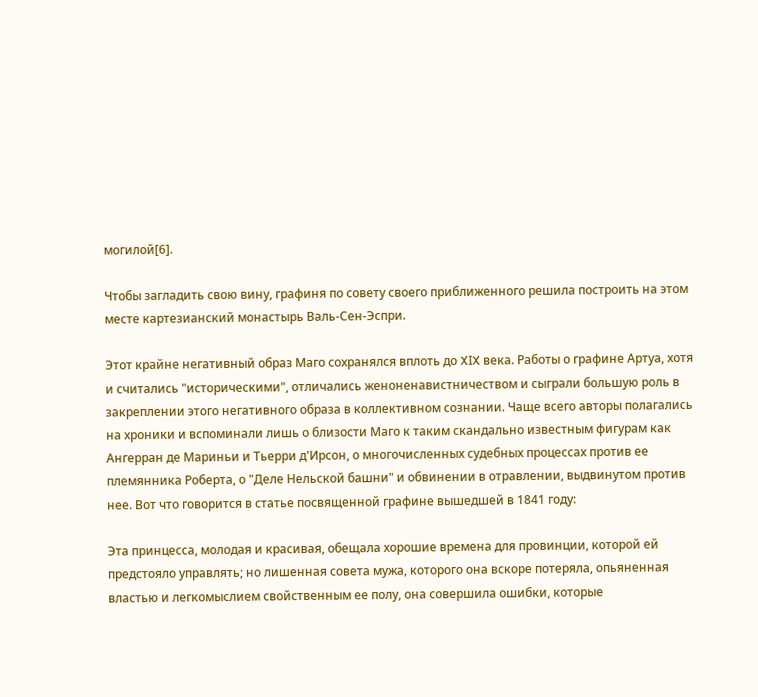могилой[6].

Чтобы загладить свою вину, графиня по совету своего приближенного решила построить на этом месте картезианский монастырь Валь-Сен-Эспри.

Этот крайне негативный образ Маго сохранялся вплоть до XIX века. Работы о графине Артуа, хотя и считались "историческими", отличались женоненавистничеством и сыграли большую роль в закреплении этого негативного образа в коллективном сознании. Чаще всего авторы полагались на хроники и вспоминали лишь о близости Маго к таким скандально известным фигурам как Ангерран де Мариньи и Тьерри д'Ирсон, о многочисленных судебных процессах против ее племянника Роберта, о "Деле Нельской башни" и обвинении в отравлении, выдвинутом против нее. Вот что говорится в статье посвященной графине вышедшей в 1841 году:

Эта принцесса, молодая и красивая, обещала хорошие времена для провинции, которой ей предстояло управлять; но лишенная совета мужа, которого она вскоре потеряла, опьяненная властью и легкомыслием свойственным ее полу, она совершила ошибки, которые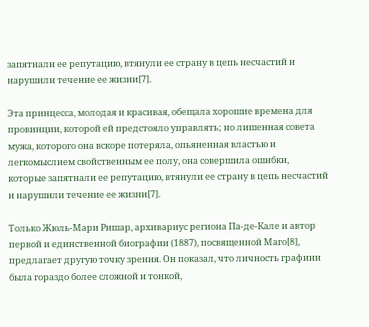запятнали ее репутацию, втянули ее страну в цепь несчастий и нарушили течение ее жизни[7].

Эта принцесса, молодая и красивая, обещала хорошие времена для провинции, которой ей предстояло управлять; но лишенная совета мужа, которого она вскоре потеряла, опьяненная властью и легкомыслием свойственным ее полу, она совершила ошибки, которые запятнали ее репутацию, втянули ее страну в цепь несчастий и нарушили течение ее жизни[7].

Только Жюль-Мари Ришар, архивариус региона Па-де-Кале и автор первой и единственной биографии (1887), посвященной Маго[8], предлагает другую точку зрения. Он показал, что личность графини была гораздо более сложной и тонкой,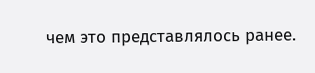чем это представлялось ранее.